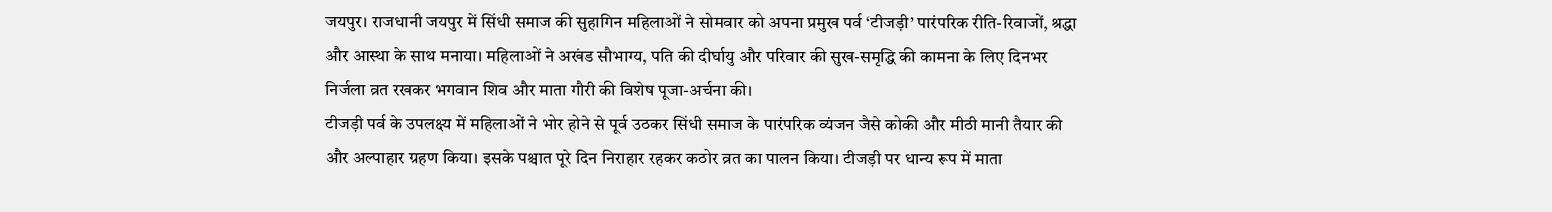जयपुर। राजधानी जयपुर में सिंधी समाज की सुहागिन महिलाओं ने सोमवार को अपना प्रमुख पर्व ‘टीजड़ी’ पारंपरिक रीति-रिवाजों, श्रद्धा और आस्था के साथ मनाया। महिलाओं ने अखंड सौभाग्य, पति की दीर्घायु और परिवार की सुख-समृद्धि की कामना के लिए दिनभर निर्जला व्रत रखकर भगवान शिव और माता गौरी की विशेष पूजा-अर्चना की।
टीजड़ी पर्व के उपलक्ष्य में महिलाओं ने भोर होने से पूर्व उठकर सिंधी समाज के पारंपरिक व्यंजन जैसे कोकी और मीठी मानी तैयार की और अल्पाहार ग्रहण किया। इसके पश्चात पूरे दिन निराहार रहकर कठोर व्रत का पालन किया। टीजड़ी पर धान्य रूप में माता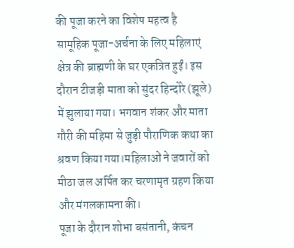की पूजा करने का विशेष महत्व है
सामूहिक पूजा-अर्चना के लिए महिलाएं क्षेत्र की ब्राह्मणी के घर एकत्रित हुईं। इस दौरान टीजड़ी माता को सुंदर हिन्दोरे (झूले) में झुलाया गया। भगवान शंकर और माता गौरी की महिमा से जुड़ी पौराणिक कथा का श्रवण किया गया।महिलाओं ने जवारों को मीठा जल अर्पित कर चरणामृत ग्रहण किया और मंगलकामना की।
पूजा के दौरान शोभा बसंतानी, कंचन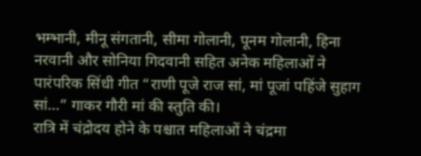भम्भानी, मीनू संगतानी, सीमा गोलानी, पूनम गोलानी, हिना नरवानी और सोनिया गिदवानी सहित अनेक महिलाओं ने पारंपरिक सिंधी गीत “राणी पूजे राज सां, मां पूजां पहिंजे सुहाग सां…” गाकर गौरी मां की स्तुति की।
रात्रि में चंद्रोदय होने के पश्चात महिलाओं ने चंद्रमा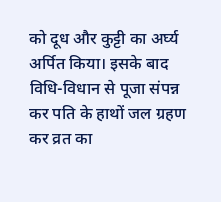को दूध और कुट्टी का अर्घ्य अर्पित किया। इसके बाद विधि-विधान से पूजा संपन्न कर पति के हाथों जल ग्रहण कर व्रत का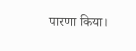पारणा किया।